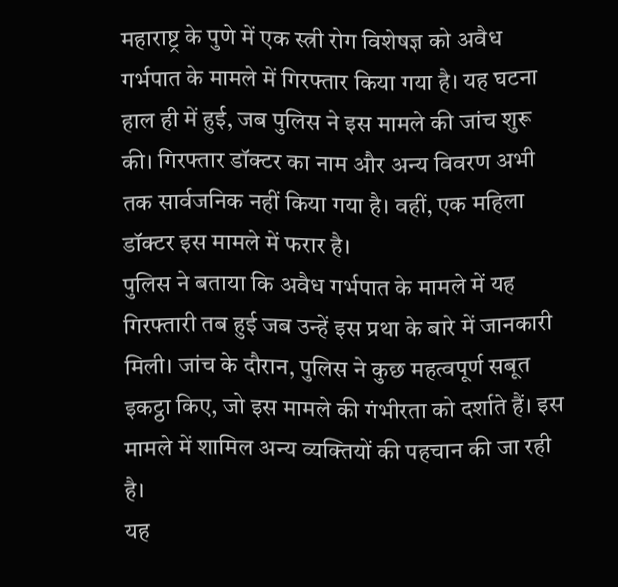महाराष्ट्र के पुणे में एक स्त्री रोग विशेषज्ञ को अवैध गर्भपात के मामले में गिरफ्तार किया गया है। यह घटना हाल ही में हुई, जब पुलिस ने इस मामले की जांच शुरू की। गिरफ्तार डॉक्टर का नाम और अन्य विवरण अभी तक सार्वजनिक नहीं किया गया है। वहीं, एक महिला डॉक्टर इस मामले में फरार है।
पुलिस ने बताया कि अवैध गर्भपात के मामले में यह गिरफ्तारी तब हुई जब उन्हें इस प्रथा के बारे में जानकारी मिली। जांच के दौरान, पुलिस ने कुछ महत्वपूर्ण सबूत इकट्ठा किए, जो इस मामले की गंभीरता को दर्शाते हैं। इस मामले में शामिल अन्य व्यक्तियों की पहचान की जा रही है।
यह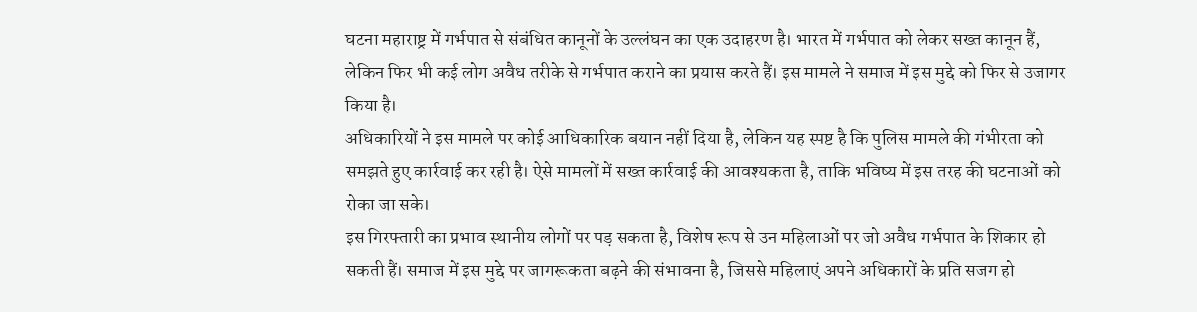घटना महाराष्ट्र में गर्भपात से संबंधित कानूनों के उल्लंघन का एक उदाहरण है। भारत में गर्भपात को लेकर सख्त कानून हैं, लेकिन फिर भी कई लोग अवैध तरीके से गर्भपात कराने का प्रयास करते हैं। इस मामले ने समाज में इस मुद्दे को फिर से उजागर किया है।
अधिकारियों ने इस मामले पर कोई आधिकारिक बयान नहीं दिया है, लेकिन यह स्पष्ट है कि पुलिस मामले की गंभीरता को समझते हुए कार्रवाई कर रही है। ऐसे मामलों में सख्त कार्रवाई की आवश्यकता है, ताकि भविष्य में इस तरह की घटनाओं को रोका जा सके।
इस गिरफ्तारी का प्रभाव स्थानीय लोगों पर पड़ सकता है, विशेष रूप से उन महिलाओं पर जो अवैध गर्भपात के शिकार हो सकती हैं। समाज में इस मुद्दे पर जागरूकता बढ़ने की संभावना है, जिससे महिलाएं अपने अधिकारों के प्रति सजग हो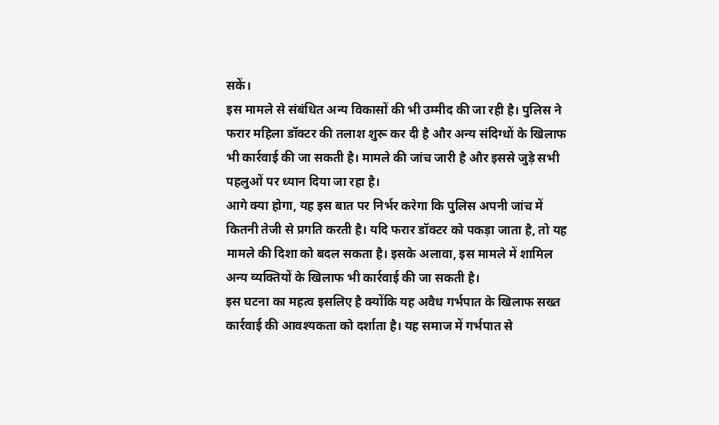सकें।
इस मामले से संबंधित अन्य विकासों की भी उम्मीद की जा रही है। पुलिस ने फरार महिला डॉक्टर की तलाश शुरू कर दी है और अन्य संदिग्धों के खिलाफ भी कार्रवाई की जा सकती है। मामले की जांच जारी है और इससे जुड़े सभी पहलुओं पर ध्यान दिया जा रहा है।
आगे क्या होगा, यह इस बात पर निर्भर करेगा कि पुलिस अपनी जांच में कितनी तेजी से प्रगति करती है। यदि फरार डॉक्टर को पकड़ा जाता है, तो यह मामले की दिशा को बदल सकता है। इसके अलावा, इस मामले में शामिल अन्य व्यक्तियों के खिलाफ भी कार्रवाई की जा सकती है।
इस घटना का महत्व इसलिए है क्योंकि यह अवैध गर्भपात के खिलाफ सख्त कार्रवाई की आवश्यकता को दर्शाता है। यह समाज में गर्भपात से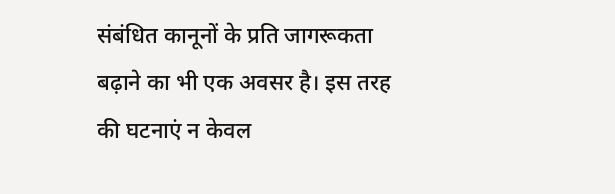संबंधित कानूनों के प्रति जागरूकता बढ़ाने का भी एक अवसर है। इस तरह की घटनाएं न केवल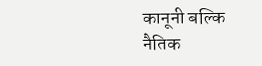कानूनी बल्कि नैतिक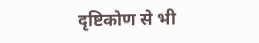दृष्टिकोण से भी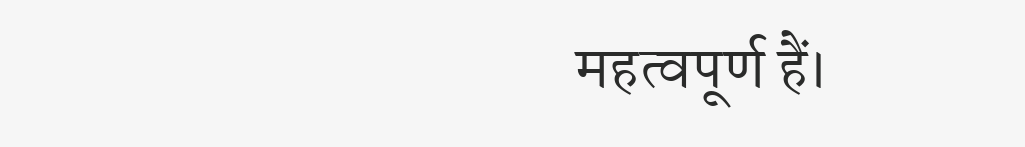महत्वपूर्ण हैं।